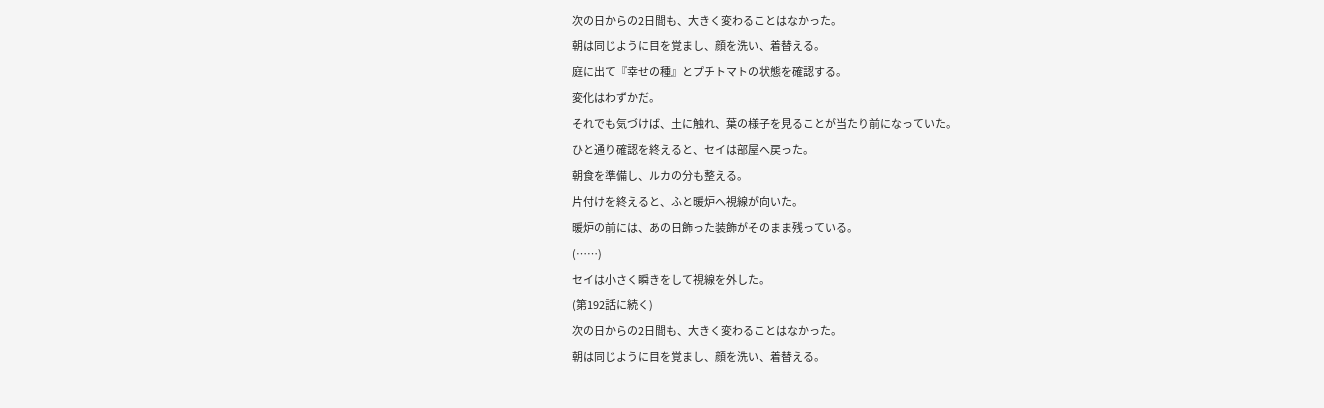次の日からの2日間も、大きく変わることはなかった。
朝は同じように目を覚まし、顔を洗い、着替える。
庭に出て『幸せの種』とプチトマトの状態を確認する。
変化はわずかだ。
それでも気づけば、土に触れ、葉の様子を見ることが当たり前になっていた。
ひと通り確認を終えると、セイは部屋へ戻った。
朝食を準備し、ルカの分も整える。
片付けを終えると、ふと暖炉へ視線が向いた。
暖炉の前には、あの日飾った装飾がそのまま残っている。
(……)
セイは小さく瞬きをして視線を外した。
(第192話に続く)
次の日からの2日間も、大きく変わることはなかった。
朝は同じように目を覚まし、顔を洗い、着替える。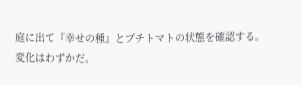庭に出て『幸せの種』とプチトマトの状態を確認する。
変化はわずかだ。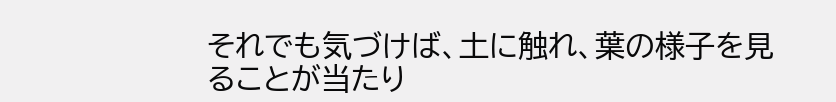それでも気づけば、土に触れ、葉の様子を見ることが当たり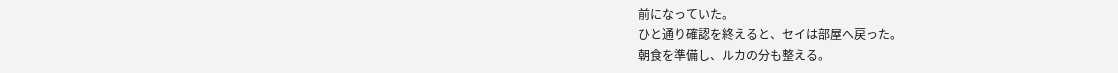前になっていた。
ひと通り確認を終えると、セイは部屋へ戻った。
朝食を準備し、ルカの分も整える。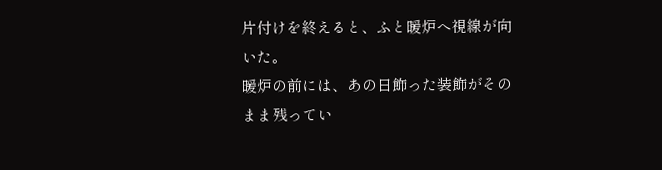片付けを終えると、ふと暖炉へ視線が向いた。
暖炉の前には、あの日飾った装飾がそのまま残ってい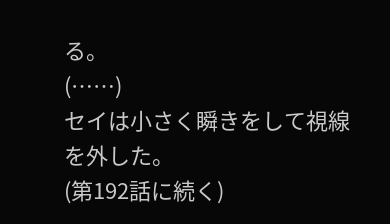る。
(……)
セイは小さく瞬きをして視線を外した。
(第192話に続く)